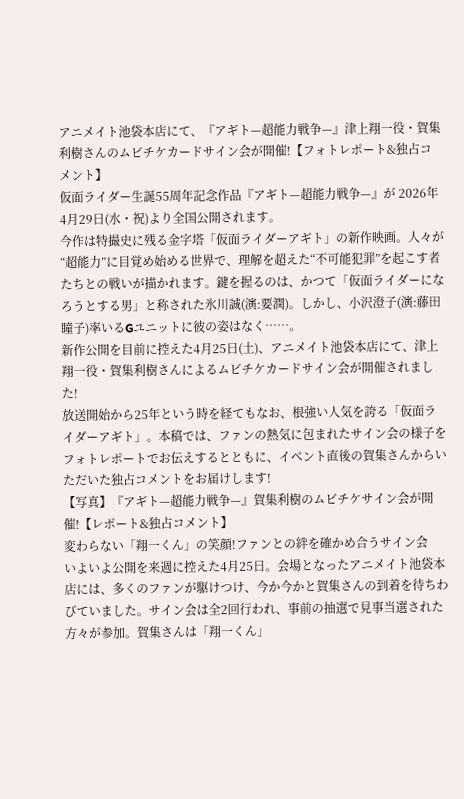アニメイト池袋本店にて、『アギト—超能力戦争—』津上翔一役・賀集利樹さんのムビチケカードサイン会が開催!【フォトレポート&独占コメント】
仮面ライダー生誕55周年記念作品『アギト—超能力戦争—』が 2026年4月29日(水・祝)より全国公開されます。
今作は特撮史に残る金字塔「仮面ライダーアギト」の新作映画。人々が“超能力”に目覚め始める世界で、理解を超えた“不可能犯罪”を起こす者たちとの戦いが描かれます。鍵を握るのは、かつて「仮面ライダーになろうとする男」と称された氷川誠(演:要潤)。しかし、小沢澄子(演:藤田瞳子)率いるGユニットに彼の姿はなく……。
新作公開を目前に控えた4月25日(土)、アニメイト池袋本店にて、津上翔一役・賀集利樹さんによるムビチケカードサイン会が開催されました!
放送開始から25年という時を経てもなお、根強い人気を誇る「仮面ライダーアギト」。本稿では、ファンの熱気に包まれたサイン会の様子をフォトレポートでお伝えするとともに、イベント直後の賀集さんからいただいた独占コメントをお届けします!
【写真】『アギト—超能力戦争—』賀集利樹のムビチケサイン会が開催!【レポート&独占コメント】
変わらない「翔一くん」の笑顔!ファンとの絆を確かめ合うサイン会
いよいよ公開を来週に控えた4月25日。会場となったアニメイト池袋本店には、多くのファンが駆けつけ、今か今かと賀集さんの到着を待ちわびていました。サイン会は全2回行われ、事前の抽選で見事当選された方々が参加。賀集さんは「翔一くん」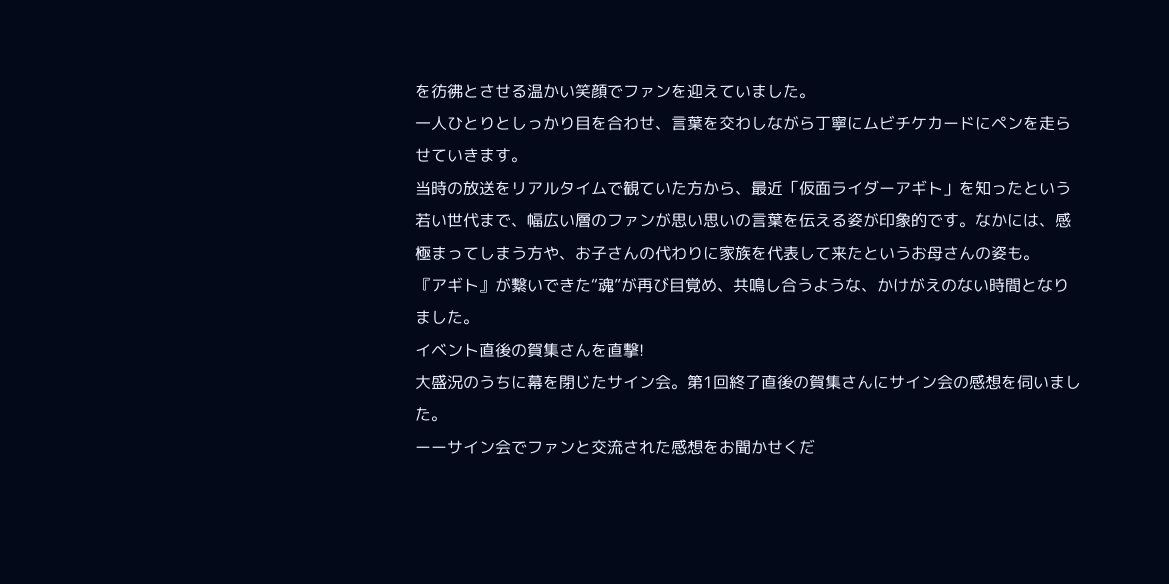を彷彿とさせる温かい笑顔でファンを迎えていました。
一人ひとりとしっかり目を合わせ、言葉を交わしながら丁寧にムビチケカードにペンを走らせていきます。
当時の放送をリアルタイムで観ていた方から、最近「仮面ライダーアギト」を知ったという若い世代まで、幅広い層のファンが思い思いの言葉を伝える姿が印象的です。なかには、感極まってしまう方や、お子さんの代わりに家族を代表して来たというお母さんの姿も。
『アギト』が繋いできた“魂”が再び目覚め、共鳴し合うような、かけがえのない時間となりました。
イベント直後の賀集さんを直撃!
大盛況のうちに幕を閉じたサイン会。第1回終了直後の賀集さんにサイン会の感想を伺いました。
ーーサイン会でファンと交流された感想をお聞かせくだ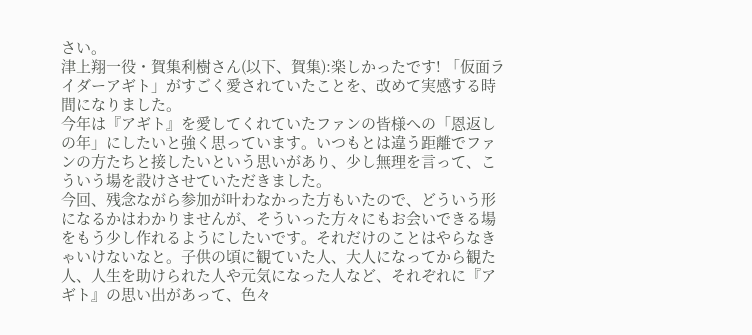さい。
津上翔一役・賀集利樹さん(以下、賀集):楽しかったです! 「仮面ライダーアギト」がすごく愛されていたことを、改めて実感する時間になりました。
今年は『アギト』を愛してくれていたファンの皆様への「恩返しの年」にしたいと強く思っています。いつもとは違う距離でファンの方たちと接したいという思いがあり、少し無理を言って、こういう場を設けさせていただきました。
今回、残念ながら参加が叶わなかった方もいたので、どういう形になるかはわかりませんが、そういった方々にもお会いできる場をもう少し作れるようにしたいです。それだけのことはやらなきゃいけないなと。子供の頃に観ていた人、大人になってから観た人、人生を助けられた人や元気になった人など、それぞれに『アギト』の思い出があって、色々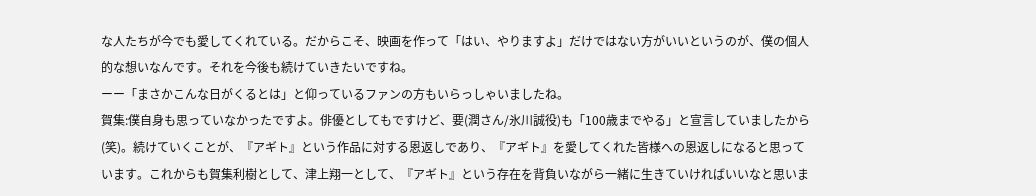な人たちが今でも愛してくれている。だからこそ、映画を作って「はい、やりますよ」だけではない方がいいというのが、僕の個人的な想いなんです。それを今後も続けていきたいですね。
ーー「まさかこんな日がくるとは」と仰っているファンの方もいらっしゃいましたね。
賀集:僕自身も思っていなかったですよ。俳優としてもですけど、要(潤さん/氷川誠役)も「100歳までやる」と宣言していましたから(笑)。続けていくことが、『アギト』という作品に対する恩返しであり、『アギト』を愛してくれた皆様への恩返しになると思っています。これからも賀集利樹として、津上翔一として、『アギト』という存在を背負いながら一緒に生きていければいいなと思いま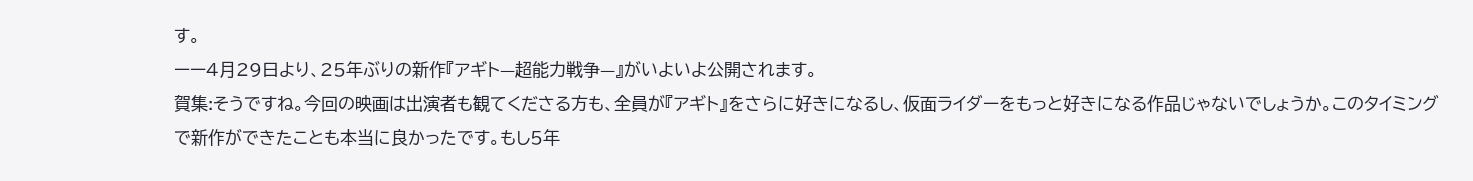す。
ーー4月29日より、25年ぶりの新作『アギト—超能力戦争—』がいよいよ公開されます。
賀集:そうですね。今回の映画は出演者も観てくださる方も、全員が『アギト』をさらに好きになるし、仮面ライダーをもっと好きになる作品じゃないでしょうか。このタイミングで新作ができたことも本当に良かったです。もし5年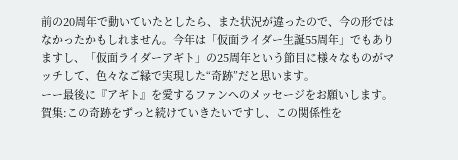前の20周年で動いていたとしたら、また状況が違ったので、今の形ではなかったかもしれません。今年は「仮面ライダー生誕55周年」でもありますし、「仮面ライダーアギト」の25周年という節目に様々なものがマッチして、色々なご縁で実現した“奇跡”だと思います。
ーー最後に『アギト』を愛するファンへのメッセージをお願いします。
賀集:この奇跡をずっと続けていきたいですし、この関係性を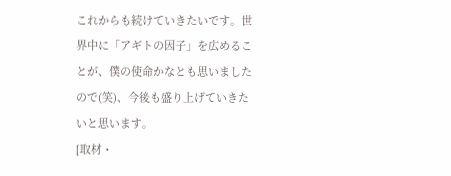これからも続けていきたいです。世界中に「アギトの因子」を広めることが、僕の使命かなとも思いましたので(笑)、今後も盛り上げていきたいと思います。
[取材・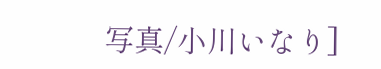写真/小川いなり]